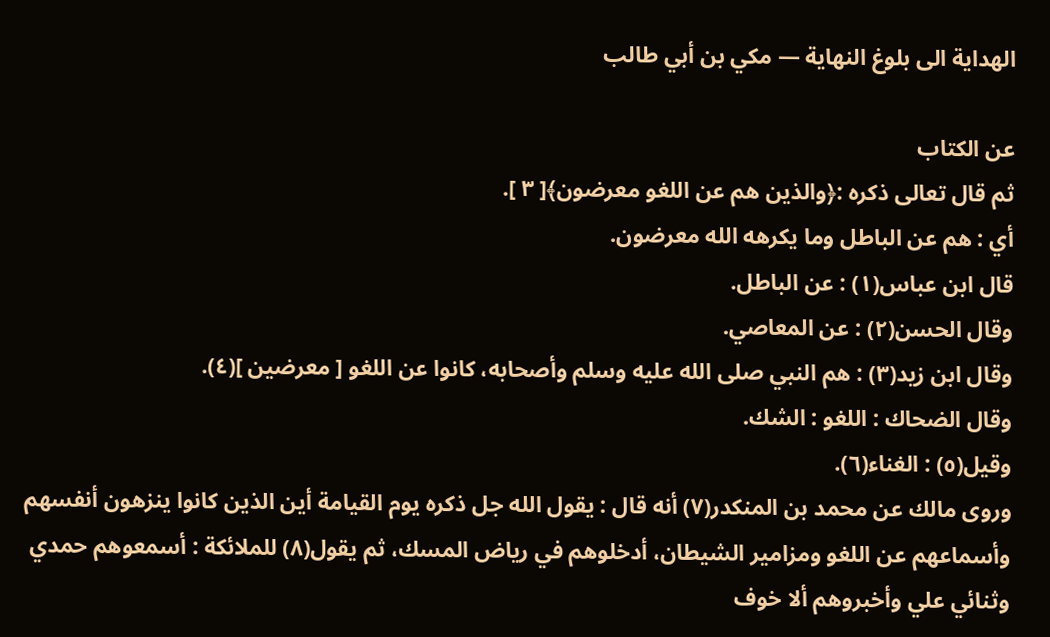الهداية الى بلوغ النهاية — مكي بن أبي طالب

عن الكتاب
ثم قال تعالى ذكره :﴿والذين هم عن اللغو معرضون﴾[ ٣ ].
أي : هم عن الباطل وما يكرهه الله معرضون.
قال ابن عباس(١) : عن الباطل.
وقال الحسن(٢) : عن المعاصي.
وقال ابن زيد(٣) : هم النبي صلى الله عليه وسلم وأصحابه، كانوا عن اللغو [ معرضين ](٤).
وقال الضحاك : اللغو : الشك.
وقيل(٥) : الغناء(٦).
وروى مالك عن محمد بن المنكدر(٧) أنه قال : يقول الله جل ذكره يوم القيامة أين الذين كانوا ينزهون أنفسهم وأسماعهم عن اللغو ومزامير الشيطان، أدخلوهم في رياض المسك، ثم يقول(٨) للملائكة : أسمعوهم حمدي وثنائي علي وأخبروهم ألا خوف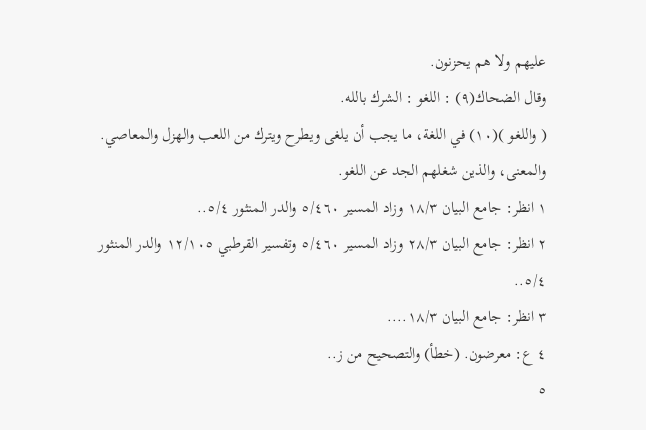عليهم ولا هم يحزنون.
وقال الضحاك(٩) : اللغو : الشرك بالله.
( واللغو )(١٠) في اللغة، ما يجب أن يلغى ويطرح ويترك من اللعب والهزل والمعاصي. والمعنى، والذين شغلهم الجد عن اللغو.
١ انظر: جامع البيان ١٨/٣ وزاد المسير ٥/٤٦٠ والدر المنثور ٥/٤..
٢ انظر: جامع البيان ٢٨/٣ وزاد المسير ٥/٤٦٠ وتفسير القرطبي ١٢/١٠٥ والدر المنثور ٥/٤..
٣ انظر: جامع البيان ١٨/٣....
٤ ع: معرضون. (خطأ) والتصحيح من ز..
٥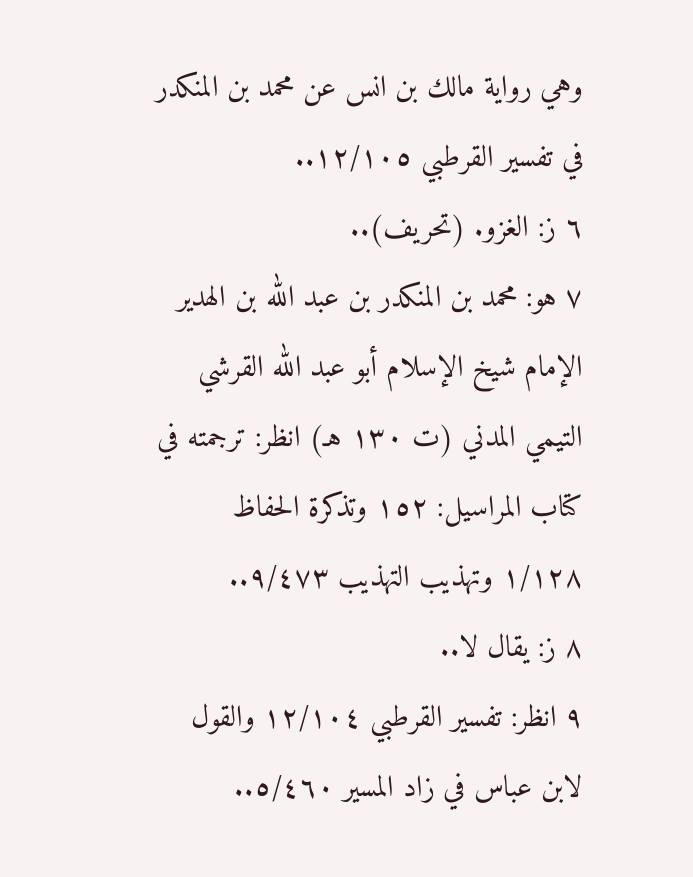وهي رواية مالك بن انس عن محمد بن المنكدر في تفسير القرطبي ١٢/١٠٥..
٦ ز: الغزو. (تحريف)..
٧ هو: محمد بن المنكدر بن عبد الله بن الهدير الإمام شيخ الإسلام أبو عبد الله القرشي التيمي المدني (ت ١٣٠ هـ) انظر: ترجمته في كتاب المراسيل: ١٥٢ وتذكرة الحفاظ ١/١٢٨ وتهذيب التهذيب ٩/٤٧٣..
٨ ز: يقال لا..
٩ انظر: تفسير القرطبي ١٢/١٠٤ والقول لابن عباس في زاد المسير ٥/٤٦٠..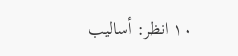١٠ انظر: أساليب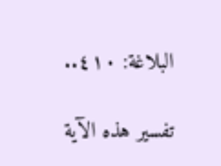البلاغة: ٤١٠..

تفسير هذه الآية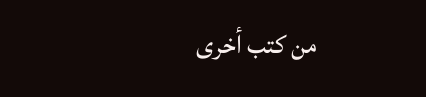من كتب أخرى